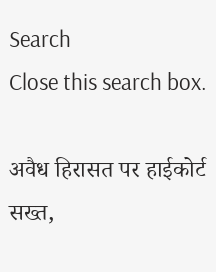Search
Close this search box.

अवैध हिरासत पर हाईकोर्ट सख्त,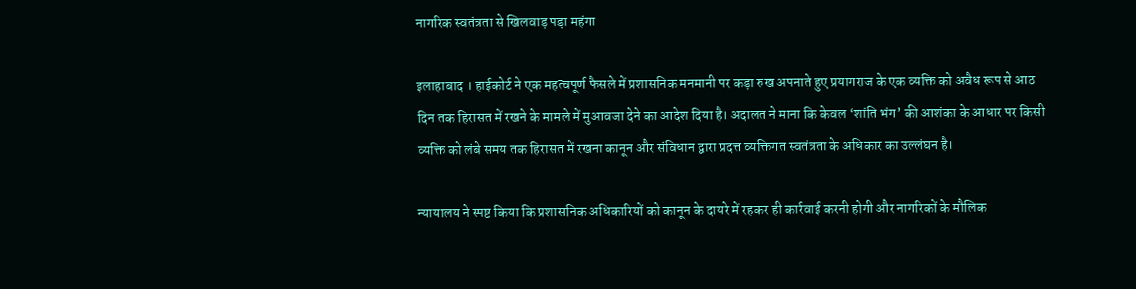नागरिक स्वतंत्रता से खिलवाड़ पड़ा महंगा

इलाहाबाद । हाईकोर्ट ने एक महत्वपूर्ण फैसले में प्रशासनिक मनमानी पर कड़ा रुख अपनाते हुए प्रयागराज के एक व्यक्ति को अवैध रूप से आठ दिन तक हिरासत में रखने के मामले में मुआवजा देने का आदेश दिया है। अदालत ने माना कि केवल ‘शांति भंग’ की आशंका के आधार पर किसी व्यक्ति को लंबे समय तक हिरासत में रखना कानून और संविधान द्वारा प्रदत्त व्यक्तिगत स्वतंत्रता के अधिकार का उल्लंघन है।

न्यायालय ने स्पष्ट किया कि प्रशासनिक अधिकारियों को कानून के दायरे में रहकर ही कार्रवाई करनी होगी और नागरिकों के मौलिक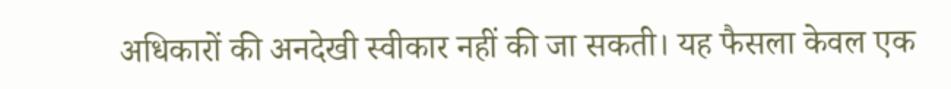अधिकारों की अनदेखी स्वीकार नहीं की जा सकती। यह फैसला केवल एक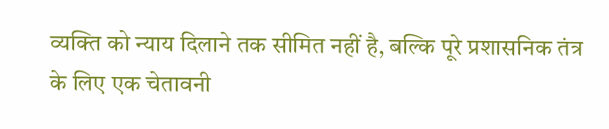व्यक्ति को न्याय दिलाने तक सीमित नहीं है, बल्कि पूरे प्रशासनिक तंत्र के लिए एक चेतावनी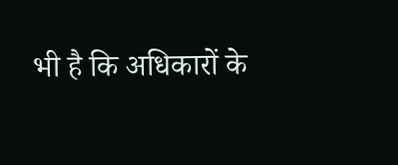भी है कि अधिकारों के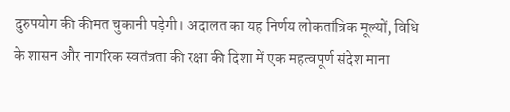दुरुपयोग की कीमत चुकानी पड़ेगी। अदालत का यह निर्णय लोकतांत्रिक मूल्यों, विधि के शासन और नागरिक स्वतंत्रता की रक्षा की दिशा में एक महत्वपूर्ण संदेश माना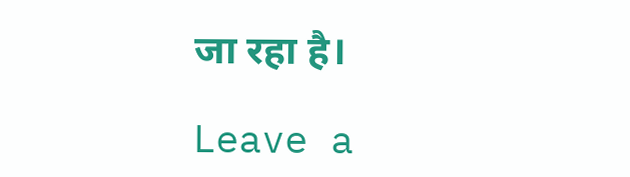जा रहा है।

Leave a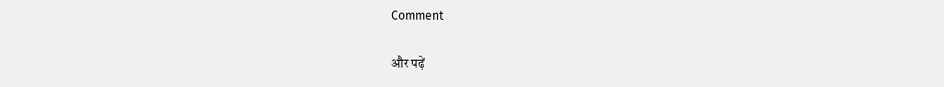Comment

और पढ़ें